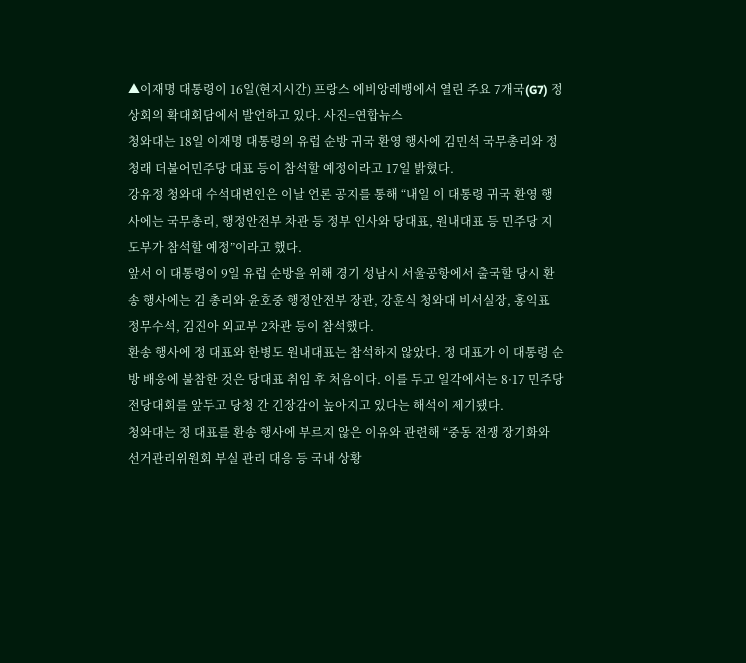▲이재명 대통령이 16일(현지시간) 프랑스 에비앙레뱅에서 열린 주요 7개국(G7) 정상회의 확대회담에서 발언하고 있다. 사진=연합뉴스
청와대는 18일 이재명 대통령의 유럽 순방 귀국 환영 행사에 김민석 국무총리와 정청래 더불어민주당 대표 등이 참석할 예정이라고 17일 밝혔다.
강유정 청와대 수석대변인은 이날 언론 공지를 통해 “내일 이 대통령 귀국 환영 행사에는 국무총리, 행정안전부 차관 등 정부 인사와 당대표, 원내대표 등 민주당 지도부가 참석할 예정”이라고 했다.
앞서 이 대통령이 9일 유럽 순방을 위해 경기 성남시 서울공항에서 출국할 당시 환송 행사에는 김 총리와 윤호중 행정안전부 장관, 강훈식 청와대 비서실장, 홍익표 정무수석, 김진아 외교부 2차관 등이 참석했다.
환송 행사에 정 대표와 한병도 원내대표는 참석하지 않았다. 정 대표가 이 대통령 순방 배웅에 불참한 것은 당대표 취임 후 처음이다. 이를 두고 일각에서는 8·17 민주당 전당대회를 앞두고 당청 간 긴장감이 높아지고 있다는 해석이 제기됐다.
청와대는 정 대표를 환송 행사에 부르지 않은 이유와 관련해 “중동 전쟁 장기화와 선거관리위원회 부실 관리 대응 등 국내 상황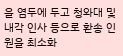을 염두에 두고 청와대 및 내각 인사 등으로 환송 인원을 최소화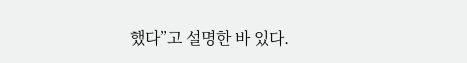했다”고 설명한 바 있다.